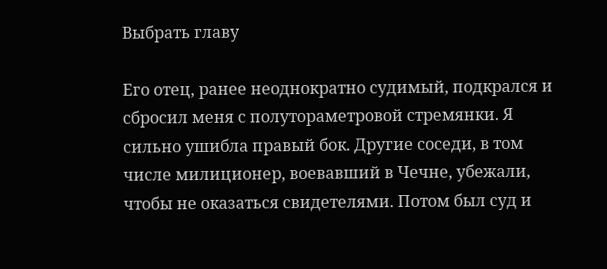Выбрать главу

Его отец, ранее неоднократно судимый, подкрался и сбросил меня с полутораметровой стремянки. Я сильно ушибла правый бок. Другие соседи, в том числе милиционер, воевавший в Чечне, убежали, чтобы не оказаться свидетелями. Потом был суд и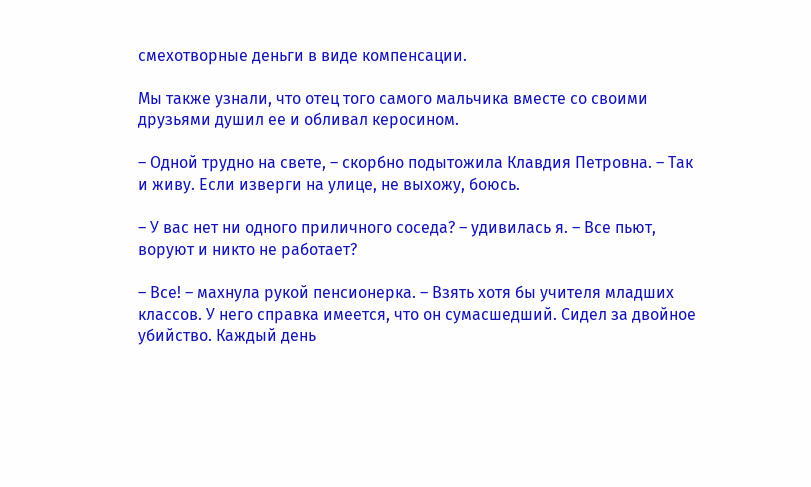смехотворные деньги в виде компенсации.

Мы также узнали, что отец того самого мальчика вместе со своими друзьями душил ее и обливал керосином.

– Одной трудно на свете, – скорбно подытожила Клавдия Петровна. – Так и живу. Если изверги на улице, не выхожу, боюсь.

– У вас нет ни одного приличного соседа? – удивилась я. – Все пьют, воруют и никто не работает?

– Все! – махнула рукой пенсионерка. – Взять хотя бы учителя младших классов. У него справка имеется, что он сумасшедший. Сидел за двойное убийство. Каждый день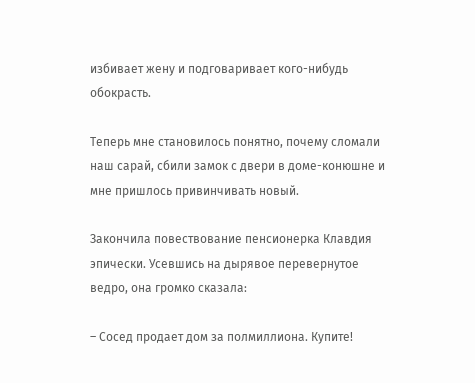избивает жену и подговаривает кого-нибудь обокрасть.

Теперь мне становилось понятно, почему сломали наш сарай, сбили замок с двери в доме-конюшне и мне пришлось привинчивать новый.

Закончила повествование пенсионерка Клавдия эпически. Усевшись на дырявое перевернутое ведро, она громко сказала:

– Сосед продает дом за полмиллиона. Купите!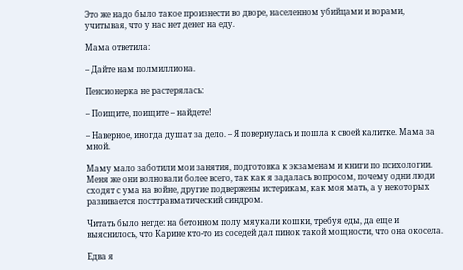Это же надо было такое произнести во дворе, населенном убийцами и ворами, учитывая, что у нас нет денег на еду.

Мама ответила:

– Дайте нам полмиллиона.

Пенсионерка не растерялась:

– Поищите, поищите – найдете!

– Наверное, иногда душат за дело. – Я повернулась и пошла к своей калитке. Мама за мной.

Маму мало заботили мои занятия, подготовка к экзаменам и книги по психологии. Меня же они волновали более всего, так как я задалась вопросом, почему одни люди сходят с ума на войне, другие подвержены истерикам, как моя мать, а у некоторых развивается посттравматический синдром.

Читать было негде: на бетонном полу мяукали кошки, требуя еды, да еще и выяснилось, что Карине кто-то из соседей дал пинок такой мощности, что она окосела.

Едва я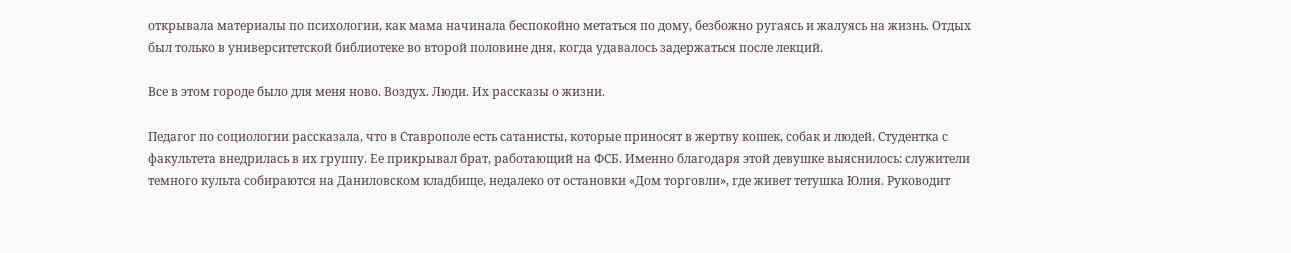открывала материалы по психологии, как мама начинала беспокойно метаться по дому, безбожно ругаясь и жалуясь на жизнь. Отдых был только в университетской библиотеке во второй половине дня, когда удавалось задержаться после лекций.

Все в этом городе было для меня ново. Воздух. Люди. Их рассказы о жизни.

Педагог по социологии рассказала, что в Ставрополе есть сатанисты, которые приносят в жертву кошек, собак и людей. Студентка с факультета внедрилась в их группу. Ее прикрывал брат, работающий на ФСБ. Именно благодаря этой девушке выяснилось: служители темного культа собираются на Даниловском кладбище, недалеко от остановки «Дом торговли», где живет тетушка Юлия. Руководит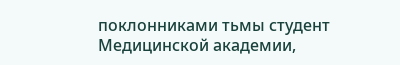поклонниками тьмы студент Медицинской академии,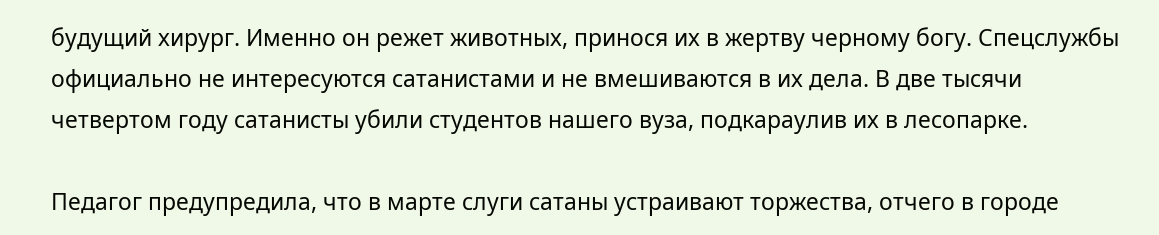будущий хирург. Именно он режет животных, принося их в жертву черному богу. Спецслужбы официально не интересуются сатанистами и не вмешиваются в их дела. В две тысячи четвертом году сатанисты убили студентов нашего вуза, подкараулив их в лесопарке.

Педагог предупредила, что в марте слуги сатаны устраивают торжества, отчего в городе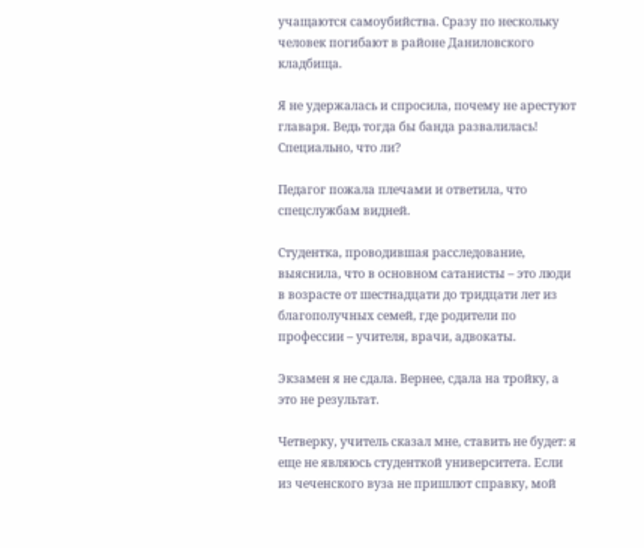учащаются самоубийства. Сразу по нескольку человек погибают в районе Даниловского кладбища.

Я не удержалась и спросила, почему не арестуют главаря. Ведь тогда бы банда развалилась! Специально, что ли?

Педагог пожала плечами и ответила, что спецслужбам видней.

Студентка, проводившая расследование, выяснила, что в основном сатанисты – это люди в возрасте от шестнадцати до тридцати лет из благополучных семей, где родители по профессии – учителя, врачи, адвокаты.

Экзамен я не сдала. Вернее, сдала на тройку, а это не результат.

Четверку, учитель сказал мне, ставить не будет: я еще не являюсь студенткой университета. Если из чеченского вуза не пришлют справку, мой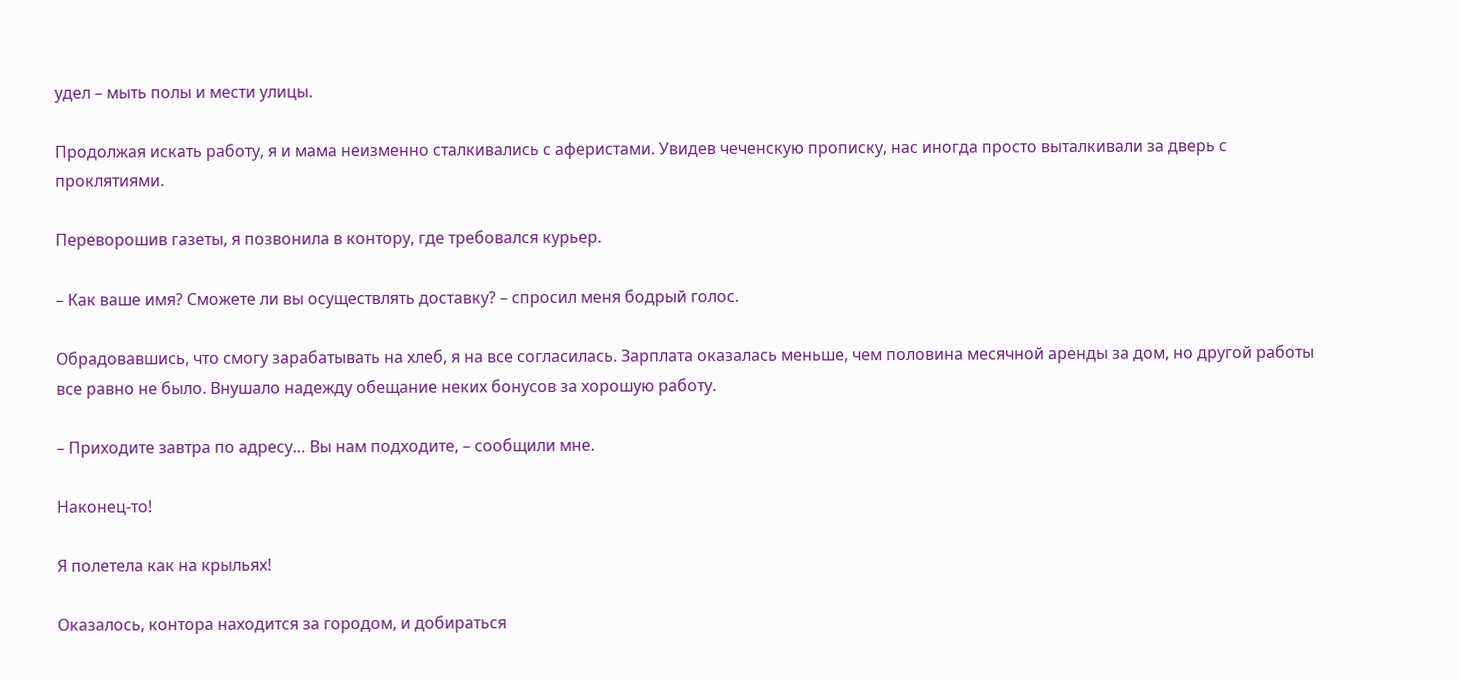удел – мыть полы и мести улицы.

Продолжая искать работу, я и мама неизменно сталкивались с аферистами. Увидев чеченскую прописку, нас иногда просто выталкивали за дверь с проклятиями.

Переворошив газеты, я позвонила в контору, где требовался курьер.

– Как ваше имя? Сможете ли вы осуществлять доставку? – спросил меня бодрый голос.

Обрадовавшись, что смогу зарабатывать на хлеб, я на все согласилась. Зарплата оказалась меньше, чем половина месячной аренды за дом, но другой работы все равно не было. Внушало надежду обещание неких бонусов за хорошую работу.

– Приходите завтра по адресу… Вы нам подходите, – сообщили мне.

Наконец-то!

Я полетела как на крыльях!

Оказалось, контора находится за городом, и добираться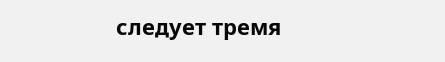следует тремя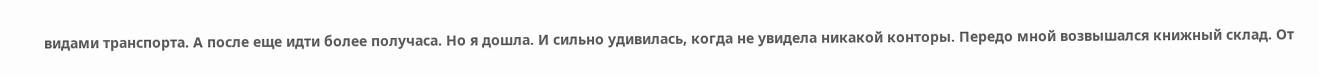видами транспорта. А после еще идти более получаса. Но я дошла. И сильно удивилась, когда не увидела никакой конторы. Передо мной возвышался книжный склад. От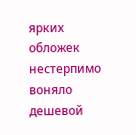ярких обложек нестерпимо воняло дешевой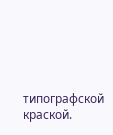типографской краской.